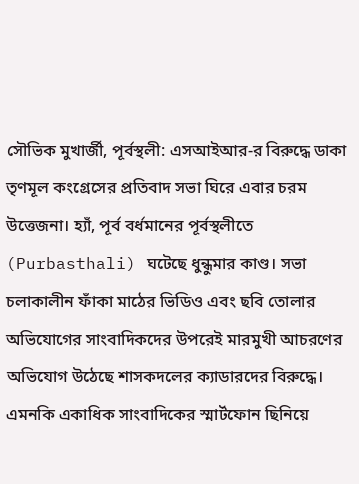সৌভিক মুখার্জী, পূর্বস্থলী: এসআইআর-র বিরুদ্ধে ডাকা তৃণমূল কংগ্রেসের প্রতিবাদ সভা ঘিরে এবার চরম উত্তেজনা। হ্যাঁ, পূর্ব বর্ধমানের পূর্বস্থলীতে (Purbasthali) ঘটেছে ধুন্ধুমার কাণ্ড। সভা চলাকালীন ফাঁকা মাঠের ভিডিও এবং ছবি তোলার অভিযোগের সাংবাদিকদের উপরেই মারমুখী আচরণের অভিযোগ উঠেছে শাসকদলের ক্যাডারদের বিরুদ্ধে। এমনকি একাধিক সাংবাদিকের স্মার্টফোন ছিনিয়ে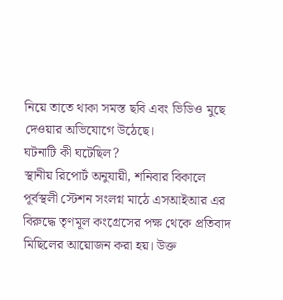নিয়ে তাতে থাকা সমস্ত ছবি এবং ভিডিও মুছে দেওয়ার অভিযোগে উঠেছে।
ঘটনাটি কী ঘটেছিল?
স্থানীয় রিপোর্ট অনুযায়ী, শনিবার বিকালে পূর্বস্থলী স্টেশন সংলগ্ন মাঠে এসআইআর এর বিরুদ্ধে তৃণমূল কংগ্রেসের পক্ষ থেকে প্রতিবাদ মিছিলের আয়োজন করা হয়। উক্ত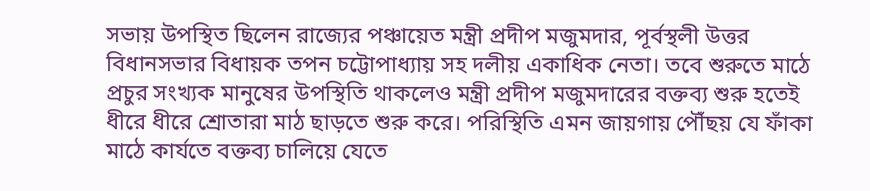সভায় উপস্থিত ছিলেন রাজ্যের পঞ্চায়েত মন্ত্রী প্রদীপ মজুমদার, পূর্বস্থলী উত্তর বিধানসভার বিধায়ক তপন চট্টোপাধ্যায় সহ দলীয় একাধিক নেতা। তবে শুরুতে মাঠে প্রচুর সংখ্যক মানুষের উপস্থিতি থাকলেও মন্ত্রী প্রদীপ মজুমদারের বক্তব্য শুরু হতেই ধীরে ধীরে শ্রোতারা মাঠ ছাড়তে শুরু করে। পরিস্থিতি এমন জায়গায় পৌঁছয় যে ফাঁকা মাঠে কার্যতে বক্তব্য চালিয়ে যেতে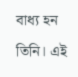বাধ্য হন তিনি। এই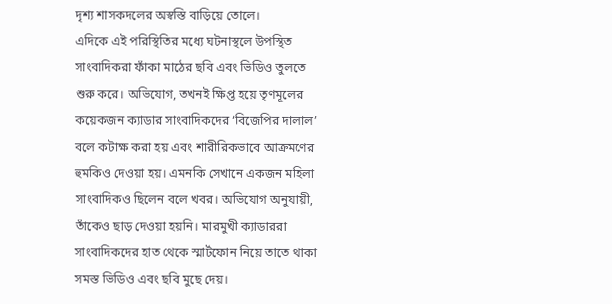দৃশ্য শাসকদলের অস্বস্তি বাড়িয়ে তোলে।
এদিকে এই পরিস্থিতির মধ্যে ঘটনাস্থলে উপস্থিত সাংবাদিকরা ফাঁকা মাঠের ছবি এবং ভিডিও তুলতে শুরু করে। অভিযোগ, তখনই ক্ষিপ্ত হয়ে তৃণমূলের কয়েকজন ক্যাডার সাংবাদিকদের ‘বিজেপির দালাল’ বলে কটাক্ষ করা হয় এবং শারীরিকভাবে আক্রমণের হুমকিও দেওয়া হয়। এমনকি সেখানে একজন মহিলা সাংবাদিকও ছিলেন বলে খবর। অভিযোগ অনুযায়ী, তাঁকেও ছাড় দেওয়া হয়নি। মারমুখী ক্যাডাররা সাংবাদিকদের হাত থেকে স্মার্টফোন নিয়ে তাতে থাকা সমস্ত ভিডিও এবং ছবি মুছে দেয়।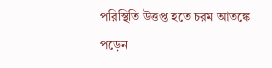পরিস্থিতি উত্তপ্ত হতে চরম আতঙ্কে পড়েন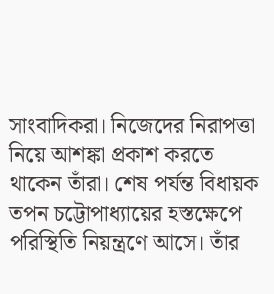সাংবাদিকরা। নিজেদের নিরাপত্তা নিয়ে আশঙ্কা প্রকাশ করতে থাকেন তাঁরা। শেষ পর্যন্ত বিধায়ক তপন চট্টোপাধ্যায়ের হস্তক্ষেপে পরিস্থিতি নিয়ন্ত্রণে আসে। তাঁর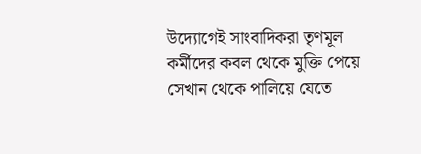উদ্যোগেই সাংবাদিকরা তৃণমূল কর্মীদের কবল থেকে মুক্তি পেয়ে সেখান থেকে পালিয়ে যেতে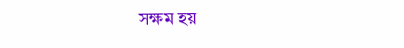সক্ষম হয়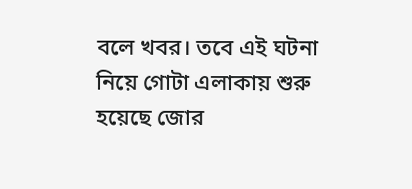বলে খবর। তবে এই ঘটনা নিয়ে গোটা এলাকায় শুরু হয়েছে জোর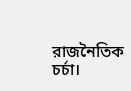রাজনৈতিক চর্চা।